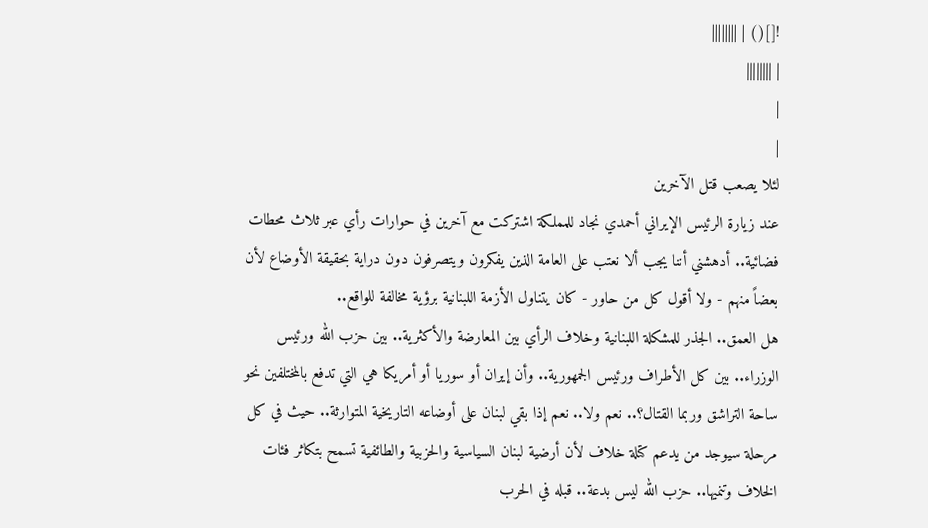![]() | ||||||||
| ||||||||
|
|
لئلا يصعب قتل الآخرين
عند زيارة الرئيس الإيراني أحمدي نجاد للمملكة اشتركت مع آخرين في حوارات رأي عبر ثلاث محطات فضائية.. أدهشني أننا يجب ألا نعتب على العامة الذين يفكرون ويتصرفون دون دراية بحقيقة الأوضاع لأن بعضاً منهم - ولا أقول كل من حاور - كان يتناول الأزمة اللبنانية برؤية مخالفة للواقع..
هل العمق.. الجذر للمشكلة اللبنانية وخلاف الرأي بين المعارضة والأكثرية.. بين حزب الله ورئيس الوزراء.. بين كل الأطراف ورئيس الجمهورية.. وأن إيران أو سوريا أو أمريكا هي التي تدفع بالمختلفين نحو ساحة التراشق وربما القتال؟.. نعم ولا.. نعم إذا بقي لبنان على أوضاعه التاريخية المتوارثة.. حيث في كل مرحلة سيوجد من يدعم كتلة خلاف لأن أرضية لبنان السياسية والحزبية والطائفية تسمح بتكاثر فئات الخلاف وتنميها.. حزب الله ليس بدعة.. قبله في الحرب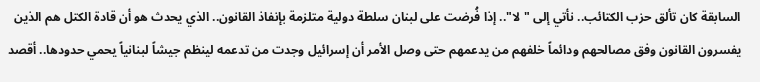السابقة كان تألق حزب الكتائب.. نأتي إلى "لا".. إذا فُرضت على لبنان سلطة دولية متلزمة بإنفاذ القانون.. الذي يحدث هو أن قادة الكتل هم الذين يفسرون القانون وفق مصالحهم ودائماً خلفهم من يدعمهم حتى وصل الأمر أن إسرائيل وجدت من تدعمه لينظم جيشاً لبنانياً يحمي حدودها.. أقصد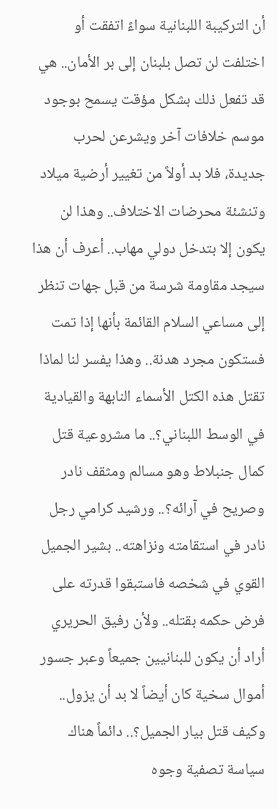أن التركيبة اللبنانية سواءً اتفقت أو اختلفت لن تصل بلبنان إلى بر الأمان.. هي قد تفعل ذلك بشكل مؤقت يسمح بوجود موسم خلافات آخر ويشرعن لحرب جديدة، فلا بد أولاً من تغيير أرضية ميلاد وتنشئة محرضات الاختلاف.. وهذا لن يكون إلا بتدخل دولي مهاب.. أعرف أن هذا سيجد مقاومة شرسة من قبل جهات تنظر إلى مساعي السلام القائمة بأنها إذا تمت فستكون مجرد هدنة.. وهذا يفسر لنا لماذا تقتل هذه الكتل الأسماء النابهة والقيادية في الوسط اللبناني؟.. ما مشروعية قتل كمال جنبلاط وهو مسالم ومثقف نادر وصريح في آرائه؟.. ورشيد كرامي رجل نادر في استقامته ونزاهته.. بشير الجميل القوي في شخصه فاستبقوا قدرته على فرض حكمه بقتله.. ولأن رفيق الحريري أراد أن يكون للبنانيين جميعاً وعبر جسور أموال سخية كان أيضاً لا بد أن يزول.. وكيف قتل بيار الجميل؟.. دائماً هناك سياسة تصفية وجوه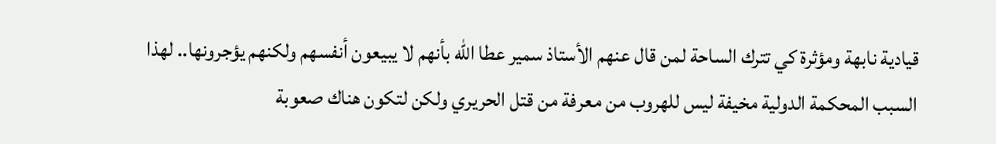قيادية نابهة ومؤثرة كي تترك الساحة لمن قال عنهم الأستاذ سمير عطا الله بأنهم لا يبيعون أنفسهم ولكنهم يؤجرونها.. لهذا السبب المحكمة الدولية مخيفة ليس للهروب من معرفة من قتل الحريري ولكن لتكون هناك صعوبة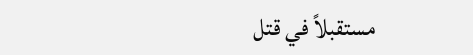مستقبلاً في قتل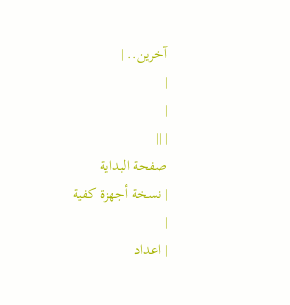آخرين.. |
|
|
| ||
صفحة البداية
| نسخة أجهزة كفية
|
| اعداد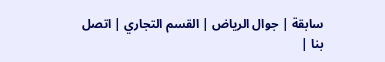سابقة | جوال الرياض | القسم التجاري | اتصل بنا |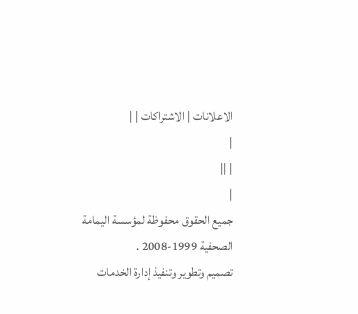الاعلانات | الاشتراكات | |
|
| ||
|
جميع الحقوق محفوظة لمؤسسة اليمامة الصحفية 1999-2008 .
تصميم وتطوير وتنفيذ إدارة الخدمات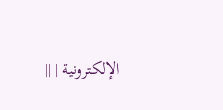الإلكترونية | ||